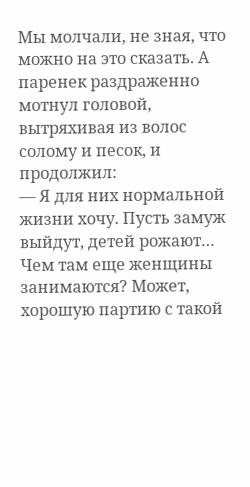Мы молчали, не зная, что можно на это сказать. А паренек раздраженно мотнул головой, вытряхивая из волос солому и песок, и продолжил:
— Я для них нормальной жизни хочу. Пусть замуж выйдут, детей рожают… Чем там еще женщины занимаются? Может, хорошую партию с такой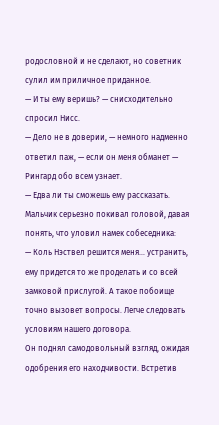родословной и не сделают, но советник сулил им приличное приданное.
— И ты ему веришь? — снисходительно спросил Нисс.
— Дело не в доверии, — немного надменно ответил паж, — если он меня обманет — Рингард обо всем узнает.
— Едва ли ты сможешь ему рассказать.
Мальчик серьезно покивал головой, давая понять, что уловил намек собеседника:
— Коль Нэствел решится меня… устранить, ему придется то же проделать и со всей замковой прислугой. А такое побоище точно вызовет вопросы. Легче следовать условиям нашего договора.
Он поднял самодовольный взгляд, ожидая одобрения его находчивости. Встретив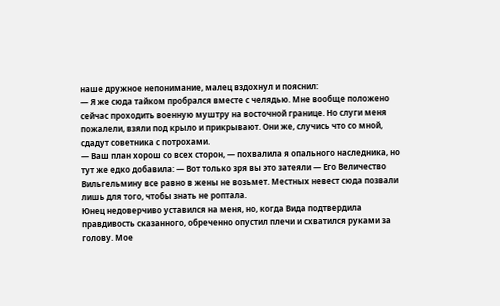наше дружное непонимание, малец вздохнул и пояснил:
— Я же сюда тайком пробрался вместе с челядью. Мне вообще положено сейчас проходить военную муштру на восточной границе. Но слуги меня пожалели, взяли под крыло и прикрывают. Они же, случись что со мной, сдадут советника с потрохами.
— Ваш план хорош со всех сторон, — похвалила я опального наследника, но тут же едко добавила: — Вот только зря вы это затеяли — Его Величество Вильгельмину все равно в жены не возьмет. Местных невест сюда позвали лишь для того, чтобы знать не роптала.
Юнец недоверчиво уставился на меня, но, когда Вида подтвердила правдивость сказанного, обреченно опустил плечи и схватился руками за голову. Мое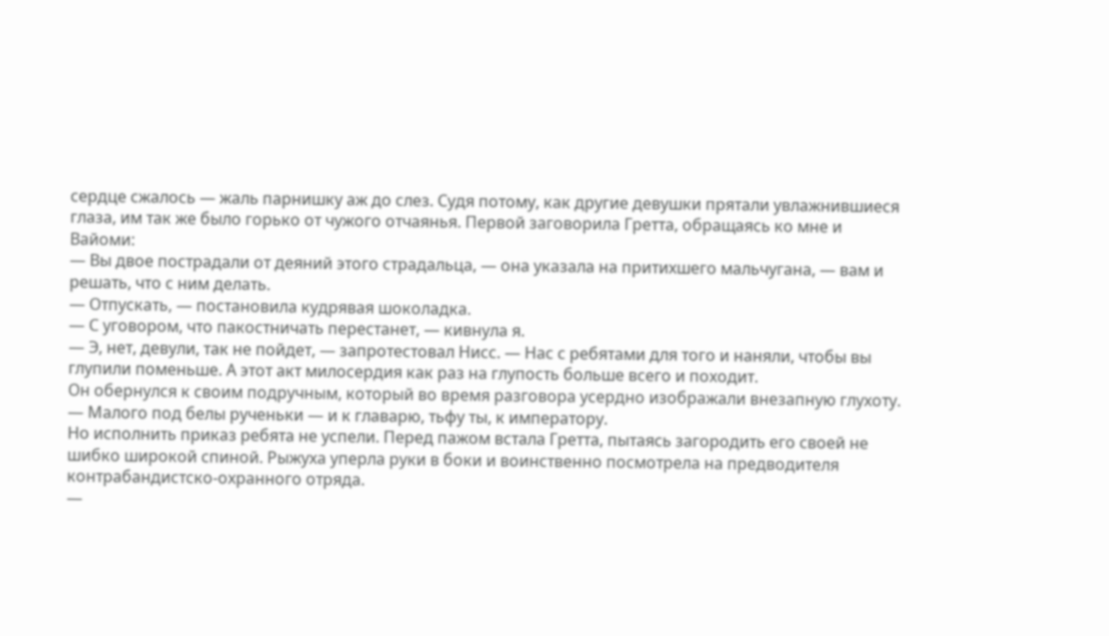сердце сжалось — жаль парнишку аж до слез. Судя потому, как другие девушки прятали увлажнившиеся глаза, им так же было горько от чужого отчаянья. Первой заговорила Гретта, обращаясь ко мне и Вайоми:
— Вы двое пострадали от деяний этого страдальца, — она указала на притихшего мальчугана, — вам и решать, что с ним делать.
— Отпускать, — постановила кудрявая шоколадка.
— С уговором, что пакостничать перестанет, — кивнула я.
— Э, нет, девули, так не пойдет, — запротестовал Нисс. — Нас с ребятами для того и наняли, чтобы вы глупили поменьше. А этот акт милосердия как раз на глупость больше всего и походит.
Он обернулся к своим подручным, который во время разговора усердно изображали внезапную глухоту.
— Малого под белы рученьки — и к главарю, тьфу ты, к императору.
Но исполнить приказ ребята не успели. Перед пажом встала Гретта, пытаясь загородить его своей не шибко широкой спиной. Рыжуха уперла руки в боки и воинственно посмотрела на предводителя контрабандистско-охранного отряда.
—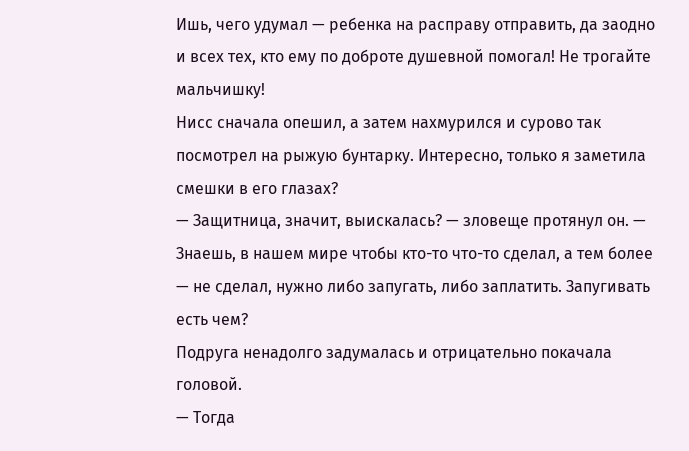Ишь, чего удумал — ребенка на расправу отправить, да заодно и всех тех, кто ему по доброте душевной помогал! Не трогайте мальчишку!
Нисс сначала опешил, а затем нахмурился и сурово так посмотрел на рыжую бунтарку. Интересно, только я заметила смешки в его глазах?
— Защитница, значит, выискалась? — зловеще протянул он. — Знаешь, в нашем мире чтобы кто-то что-то сделал, а тем более — не сделал, нужно либо запугать, либо заплатить. Запугивать есть чем?
Подруга ненадолго задумалась и отрицательно покачала головой.
— Тогда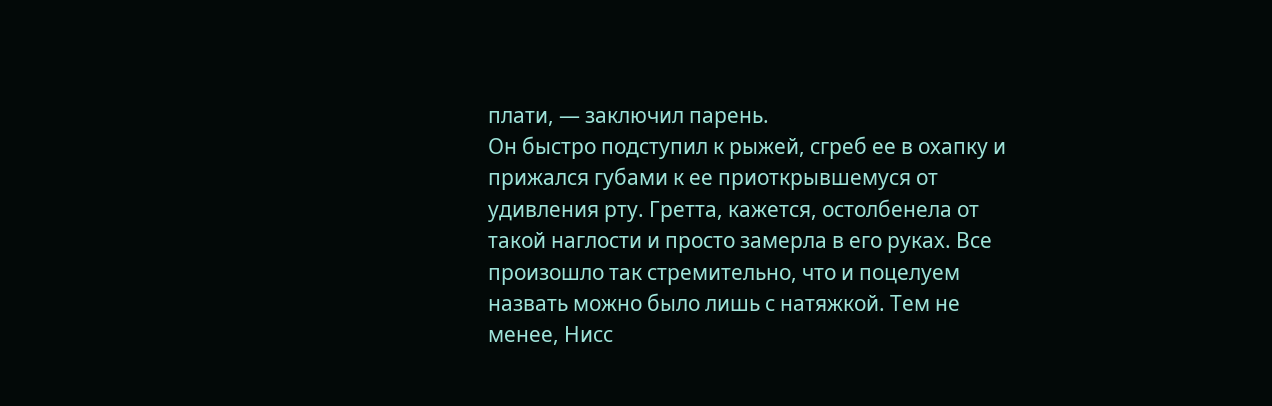плати, — заключил парень.
Он быстро подступил к рыжей, сгреб ее в охапку и прижался губами к ее приоткрывшемуся от удивления рту. Гретта, кажется, остолбенела от такой наглости и просто замерла в его руках. Все произошло так стремительно, что и поцелуем назвать можно было лишь с натяжкой. Тем не менее, Нисс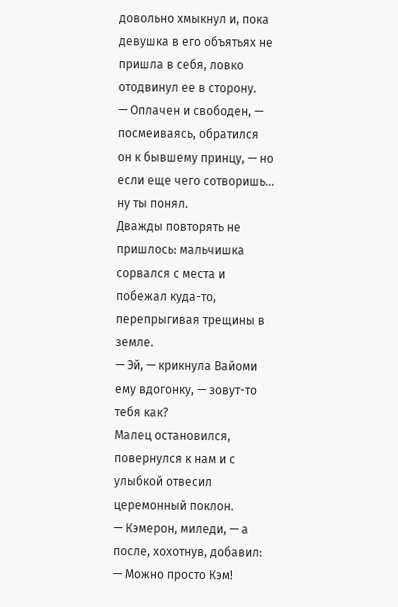довольно хмыкнул и, пока девушка в его объятьях не пришла в себя, ловко отодвинул ее в сторону.
— Оплачен и свободен, — посмеиваясь, обратился он к бывшему принцу, — но если еще чего сотворишь… ну ты понял.
Дважды повторять не пришлось: мальчишка сорвался с места и побежал куда-то, перепрыгивая трещины в земле.
— Эй, — крикнула Вайоми ему вдогонку, — зовут-то тебя как?
Малец остановился, повернулся к нам и с улыбкой отвесил церемонный поклон.
— Кэмерон, миледи, — а после, хохотнув, добавил: — Можно просто Кэм!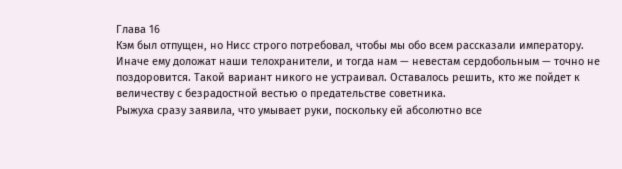Глава 16
Кэм был отпущен, но Нисс строго потребовал, чтобы мы обо всем рассказали императору. Иначе ему доложат наши телохранители, и тогда нам — невестам сердобольным — точно не поздоровится. Такой вариант никого не устраивал. Оставалось решить, кто же пойдет к величеству с безрадостной вестью о предательстве советника.
Рыжуха сразу заявила, что умывает руки, поскольку ей абсолютно все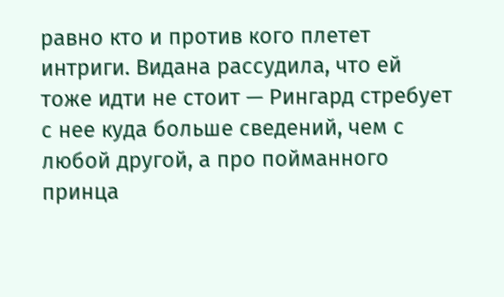равно кто и против кого плетет интриги. Видана рассудила, что ей тоже идти не стоит — Рингард стребует с нее куда больше сведений, чем с любой другой, а про пойманного принца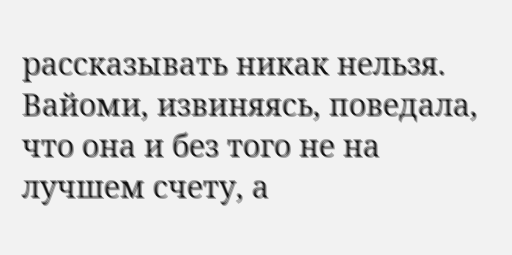рассказывать никак нельзя. Вайоми, извиняясь, поведала, что она и без того не на лучшем счету, а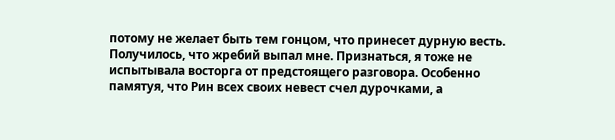потому не желает быть тем гонцом, что принесет дурную весть.
Получилось, что жребий выпал мне. Признаться, я тоже не испытывала восторга от предстоящего разговора. Особенно памятуя, что Рин всех своих невест счел дурочками, а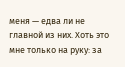меня — едва ли не главной из них. Хоть это мне только на руку: за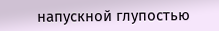напускной глупостью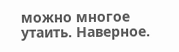можно многое утаить. Наверное.